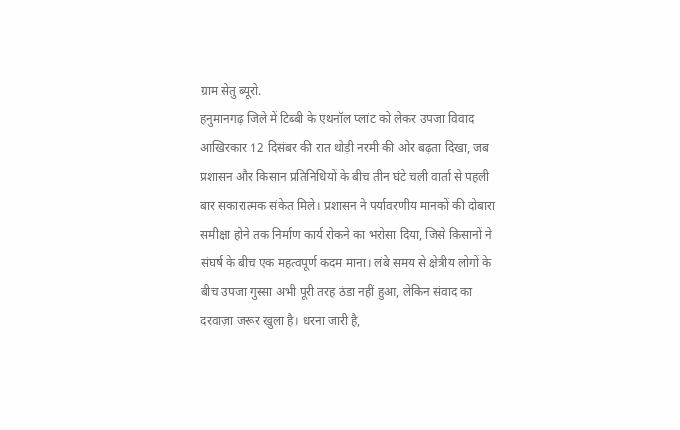ग्राम सेतु ब्यूरो.
हनुमानगढ़ जिले में टिब्बी के एथनॉल प्लांट को लेकर उपजा विवाद आखिरकार 12 दिसंबर की रात थोड़ी नरमी की ओर बढ़ता दिखा, जब प्रशासन और किसान प्रतिनिधियों के बीच तीन घंटे चली वार्ता से पहली बार सकारात्मक संकेत मिले। प्रशासन ने पर्यावरणीय मानकों की दोबारा समीक्षा होने तक निर्माण कार्य रोकने का भरोसा दिया, जिसे किसानों ने संघर्ष के बीच एक महत्वपूर्ण कदम माना। लंबे समय से क्षेत्रीय लोगों के बीच उपजा गुस्सा अभी पूरी तरह ठंडा नहीं हुआ, लेकिन संवाद का दरवाज़ा जरूर खुला है। धरना जारी है,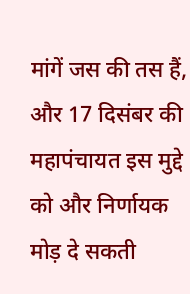मांगें जस की तस हैं, और 17 दिसंबर की महापंचायत इस मुद्दे को और निर्णायक मोड़ दे सकती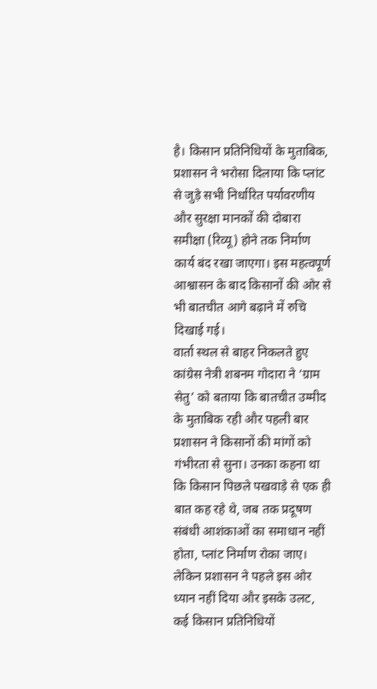है। किसान प्रतिनिधियों के मुताबिक, प्रशासन ने भरोसा दिलाया कि प्लांट से जुड़े सभी निर्धारित पर्यावरणीय और सुरक्षा मानकों की दोबारा समीक्षा (रिव्यू) होने तक निर्माण कार्य बंद रखा जाएगा। इस महत्वपूर्ण आश्वासन के बाद किसानों की ओर से भी बातचीत आगे बढ़ाने में रुचि दिखाई गई।
वार्ता स्थल से बाहर निकलते हुए कांग्रेस नेत्री शबनम गोदारा ने ‘ग्राम सेतु’ को बताया कि बातचीत उम्मीद के मुताबिक रही और पहली बार प्रशासन ने किसानों की मांगों को गंभीरता से सुना। उनका कहना था कि किसान पिछले पखवाड़े से एक ही बात कह रहे थे, जब तक प्रदूषण संबंधी आशंकाओं का समाधान नहीं होता, प्लांट निर्माण रोका जाए। लेकिन प्रशासन ने पहले इस ओर ध्यान नहीं दिया और इसके उलट, कई किसान प्रतिनिधियों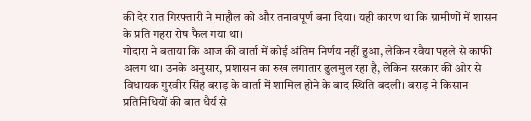की देर रात गिरफ्तारी ने माहौल को और तनावपूर्ण बना दिया। यही कारण था कि ग्रामीणों में शासन के प्रति गहरा रोष फैल गया था।
गोदारा ने बताया कि आज की वार्ता में कोई अंतिम निर्णय नहीं हुआ, लेकिन रवैया पहले से काफी अलग था। उनके अनुसार, प्रशासन का रुख लगातार ढुलमुल रहा है, लेकिन सरकार की ओर से विधायक गुरवीर सिंह बराड़ के वार्ता में शामिल होने के बाद स्थिति बदली। बराड़ ने किसान प्रतिनिधियों की बात धैर्य से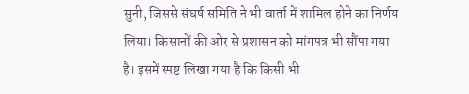सुनी, जिससे संघर्ष समिति ने भी वार्ता में शामिल होने का निर्णय लिया। किसानों की ओर से प्रशासन को मांगपत्र भी सौंपा गया है। इसमें स्पष्ट लिखा गया है कि किसी भी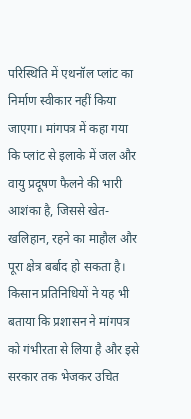परिस्थिति में एथनॉल प्लांट का निर्माण स्वीकार नहीं किया जाएगा। मांगपत्र में कहा गया कि प्लांट से इलाके में जल और वायु प्रदूषण फैलने की भारी आशंका है, जिससे खेत-खलिहान, रहने का माहौल और पूरा क्षेत्र बर्बाद हो सकता है। किसान प्रतिनिधियों ने यह भी बताया कि प्रशासन ने मांगपत्र को गंभीरता से लिया है और इसे सरकार तक भेजकर उचित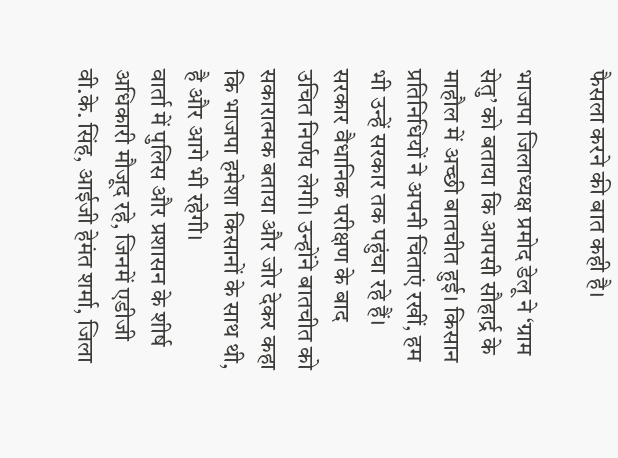फैसला करने की बात कही है।

भाजपा जिलाध्यक्ष प्रमोद डेलू ने ‘ग्राम सेतु’ को बताया कि आपसी सौहार्द्र के माहौल में अच्छी बातचीत हुई। किसान प्रतिनिधियों ने अपनी चिंताएं रखीं, हम भी उन्हें सरकार तक पहुंचा रहे हैं। सरकार वैधानिक परीक्षण के बाद उचित निर्णय लेगी। उन्होंने बातचीत को सकारात्मक बताया और जोर देकर कहा कि भाजपा हमेशा किसानों के साथ थी, है और आगे भी रहेगी।
वार्ता में पुलिस और प्रशासन के शीर्ष अधिकारी मौजूद रहे, जिनमें एडीजी वी.के. सिंह, आईजी हेमंत शर्मा, जिला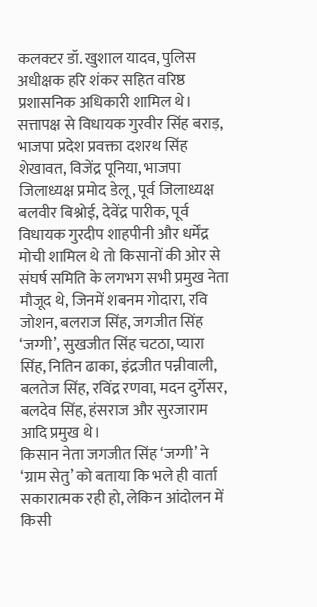कलक्टर डॉ. खुशाल यादव, पुलिस अधीक्षक हरि शंकर सहित वरिष्ठ प्रशासनिक अधिकारी शामिल थे। सत्तापक्ष से विधायक गुरवीर सिंह बराड़, भाजपा प्रदेश प्रवक्ता दशरथ सिंह शेखावत, विजेंद्र पूनिया, भाजपा जिलाध्यक्ष प्रमोद डेलू, पूर्व जिलाध्यक्ष बलवीर बिश्नोई, देवेंद्र पारीक, पूर्व विधायक गुरदीप शाहपीनी और धर्मेंद्र मोची शामिल थे तो किसानों की ओर से संघर्ष समिति के लगभग सभी प्रमुख नेता मौजूद थे, जिनमें शबनम गोदारा, रवि जोशन, बलराज सिंह, जगजीत सिंह ‘जग्गी’, सुखजीत सिंह चटठा, प्यारा सिंह, नितिन ढाका, इंद्रजीत पन्नीवाली, बलतेज सिंह, रविंद्र रणवा, मदन दुर्गेसर, बलदेव सिंह, हंसराज और सुरजाराम आदि प्रमुख थे।
किसान नेता जगजीत सिंह ‘जग्गी’ ने ‘ग्राम सेतु’ को बताया कि भले ही वार्ता सकारात्मक रही हो, लेकिन आंदोलन में किसी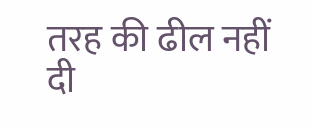तरह की ढील नहीं दी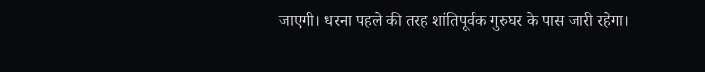जाएगी। धरना पहले की तरह शांतिपूर्वक गुरुघर के पास जारी रहेगा।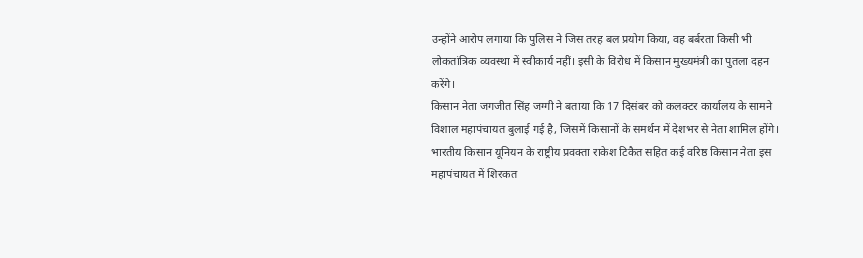उन्होंने आरोप लगाया कि पुलिस ने जिस तरह बल प्रयोग किया, वह बर्बरता किसी भी लोकतांत्रिक व्यवस्था में स्वीकार्य नहीं। इसी के विरोध में किसान मुख्यमंत्री का पुतला दहन करेंगे।
किसान नेता जगजीत सिंह जग्गी ने बताया कि 17 दिसंबर को कलक्टर कार्यालय के सामने विशाल महापंचायत बुलाई गई है, जिसमें किसानों के समर्थन में देशभर से नेता शामिल होंगे। भारतीय किसान यूनियन के राष्ट्रीय प्रवक्ता राकेश टिकैत सहित कई वरिष्ठ किसान नेता इस महापंचायत में शिरकत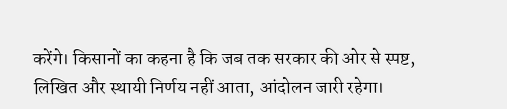करेंगे। किसानों का कहना है कि जब तक सरकार की ओर से स्पष्ट, लिखित और स्थायी निर्णय नहीं आता, आंदोलन जारी रहेगा।